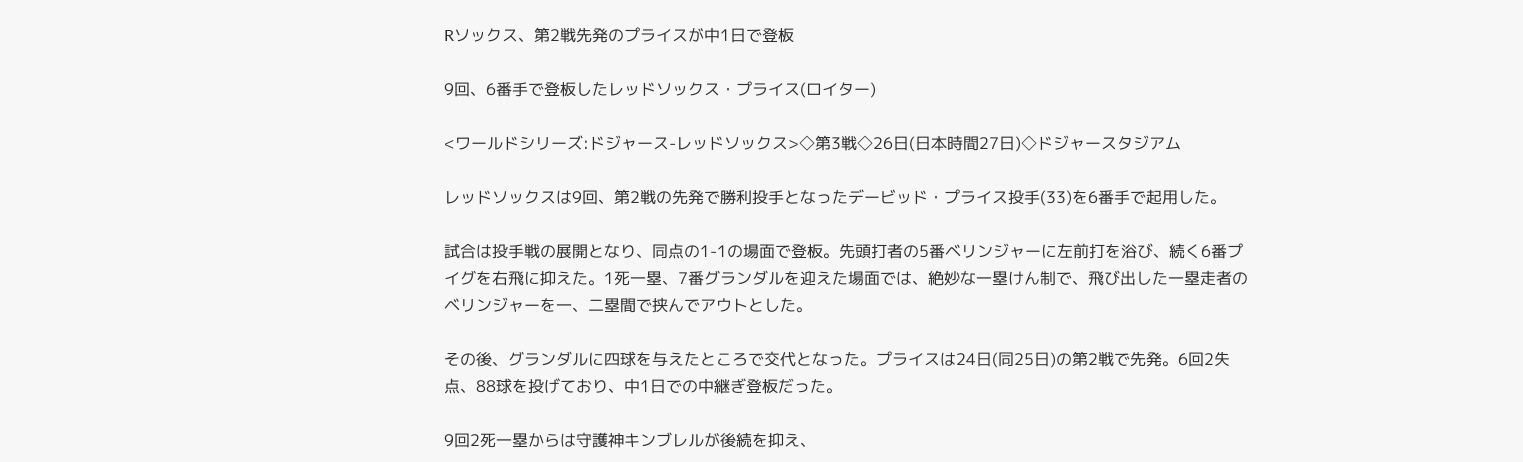Rソックス、第2戦先発のプライスが中1日で登板

9回、6番手で登板したレッドソックス・プライス(ロイター)

<ワールドシリーズ:ドジャース-レッドソックス>◇第3戦◇26日(日本時間27日)◇ドジャースタジアム

レッドソックスは9回、第2戦の先発で勝利投手となったデービッド・プライス投手(33)を6番手で起用した。

試合は投手戦の展開となり、同点の1-1の場面で登板。先頭打者の5番ベリンジャーに左前打を浴び、続く6番プイグを右飛に抑えた。1死一塁、7番グランダルを迎えた場面では、絶妙な一塁けん制で、飛び出した一塁走者のベリンジャーを一、二塁間で挟んでアウトとした。

その後、グランダルに四球を与えたところで交代となった。プライスは24日(同25日)の第2戦で先発。6回2失点、88球を投げており、中1日での中継ぎ登板だった。

9回2死一塁からは守護神キンブレルが後続を抑え、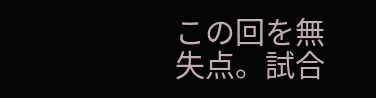この回を無失点。試合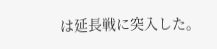は延長戦に突入した。